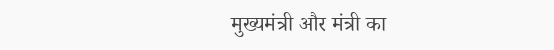मुख्यमंत्री और मंत्री का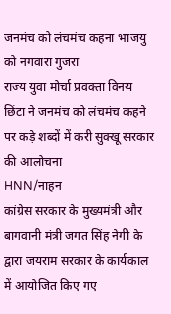जनमंच को लंचमंच कहना भाजयु को नगवारा गुजरा
राज्य युवा मोर्चा प्रवक्ता विनय छिंटा ने जनमंच को लंचमंच कहने पर कड़े शब्दों में करी सुक्खू सरकार की आलोचना
HNN/नाहन
कांग्रेस सरकार के मुख्यमंत्री और बागवानी मंत्री जगत सिंह नेगी के द्वारा जयराम सरकार के कार्यकाल में आयोजित किए गए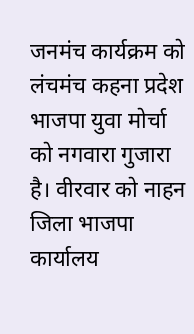जनमंच कार्यक्रम को लंचमंच कहना प्रदेश भाजपा युवा मोर्चा को नगवारा गुजारा है। वीरवार को नाहन जिला भाजपा कार्यालय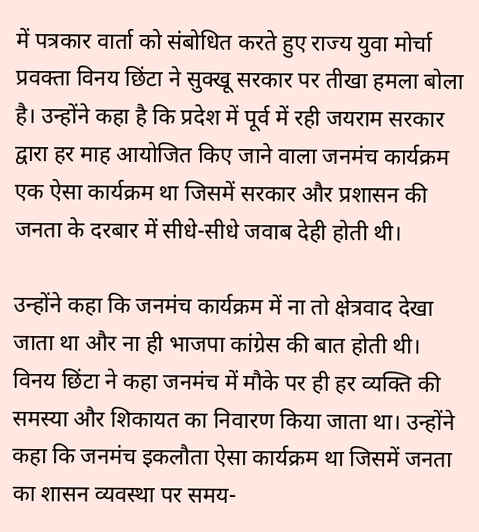में पत्रकार वार्ता को संबोधित करते हुए राज्य युवा मोर्चा प्रवक्ता विनय छिंटा ने सुक्खू सरकार पर तीखा हमला बोला है। उन्होंने कहा है कि प्रदेश में पूर्व में रही जयराम सरकार द्वारा हर माह आयोजित किए जाने वाला जनमंच कार्यक्रम एक ऐसा कार्यक्रम था जिसमें सरकार और प्रशासन की जनता के दरबार में सीधे-सीधे जवाब देही होती थी।

उन्होंने कहा कि जनमंच कार्यक्रम में ना तो क्षेत्रवाद देखा जाता था और ना ही भाजपा कांग्रेस की बात होती थी। विनय छिंटा ने कहा जनमंच में मौके पर ही हर व्यक्ति की समस्या और शिकायत का निवारण किया जाता था। उन्होंने कहा कि जनमंच इकलौता ऐसा कार्यक्रम था जिसमें जनता का शासन व्यवस्था पर समय-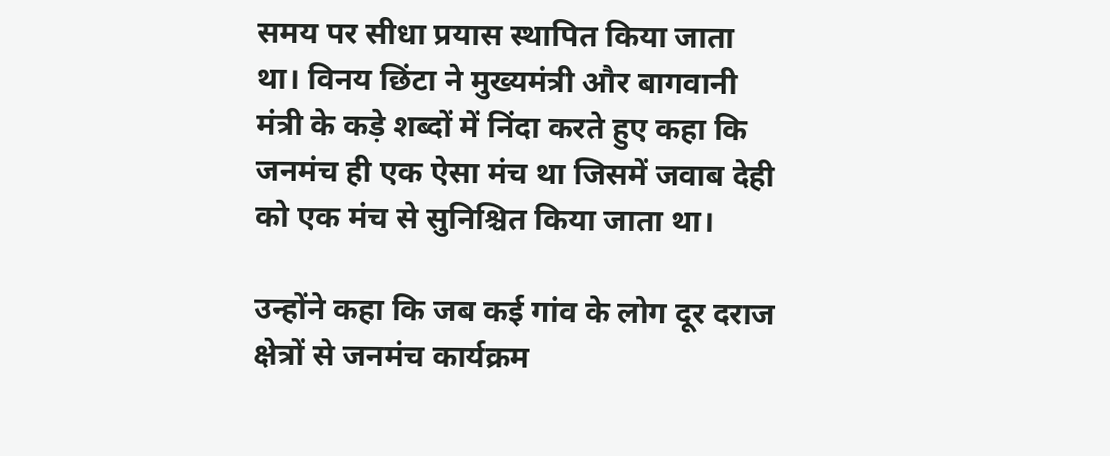समय पर सीधा प्रयास स्थापित किया जाता था। विनय छिंटा ने मुख्यमंत्री और बागवानी मंत्री के कड़े शब्दों में निंदा करते हुए कहा कि जनमंच ही एक ऐसा मंच था जिसमें जवाब देही को एक मंच से सुनिश्चित किया जाता था।

उन्होंने कहा कि जब कई गांव के लोग दूर दराज क्षेत्रों से जनमंच कार्यक्रम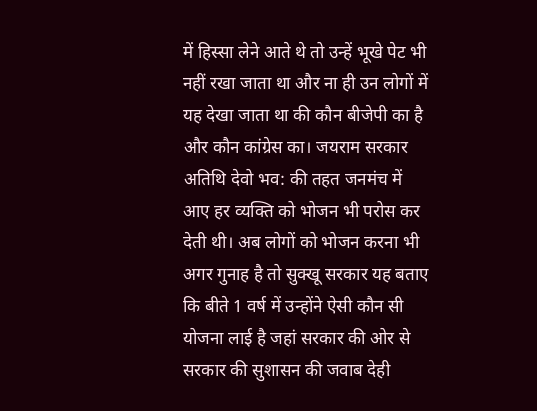में हिस्सा लेने आते थे तो उन्हें भूखे पेट भी नहीं रखा जाता था और ना ही उन लोगों में यह देखा जाता था की कौन बीजेपी का है और कौन कांग्रेस का। जयराम सरकार अतिथि देवो भव: की तहत जनमंच में आए हर व्यक्ति को भोजन भी परोस कर देती थी। अब लोगों को भोजन करना भी अगर गुनाह है तो सुक्खू सरकार यह बताए कि बीते 1 वर्ष में उन्होंने ऐसी कौन सी योजना लाई है जहां सरकार की ओर से सरकार की सुशासन की जवाब देही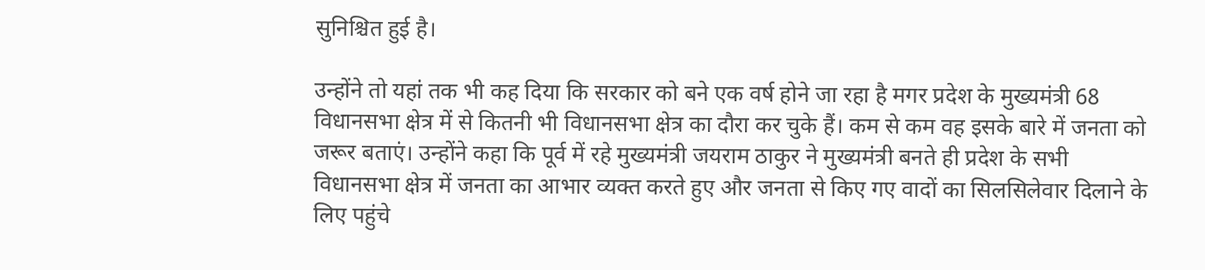सुनिश्चित हुई है।

उन्होंने तो यहां तक भी कह दिया कि सरकार को बने एक वर्ष होने जा रहा है मगर प्रदेश के मुख्यमंत्री 68 विधानसभा क्षेत्र में से कितनी भी विधानसभा क्षेत्र का दौरा कर चुके हैं। कम से कम वह इसके बारे में जनता को जरूर बताएं। उन्होंने कहा कि पूर्व में रहे मुख्यमंत्री जयराम ठाकुर ने मुख्यमंत्री बनते ही प्रदेश के सभी विधानसभा क्षेत्र में जनता का आभार व्यक्त करते हुए और जनता से किए गए वादों का सिलसिलेवार दिलाने के लिए पहुंचे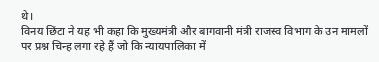थे।
विनय छिंटा ने यह भी कहा कि मुख्यमंत्री और बागवानी मंत्री राजस्व विभाग के उन मामलों पर प्रश्न चिन्ह लगा रहे हैं जो कि न्यायपालिका में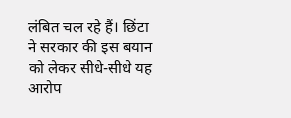लंबित चल रहे हैं। छिंटा ने सरकार की इस बयान को लेकर सीधे-सीधे यह आरोप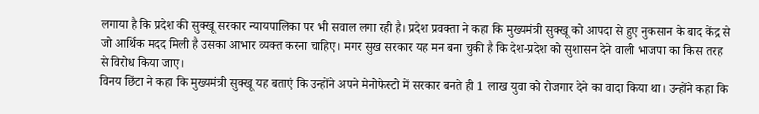लगाया है कि प्रदेश की सुक्खू सरकार न्यायपालिका पर भी सवाल लगा रही है। प्रदेश प्रवक्ता ने कहा कि मुख्यमंत्री सुक्खू को आपदा से हुए नुकसान के बाद केंद्र से जो आर्थिक मदद मिली है उसका आभार व्यक्त करना चाहिए। मगर सुख सरकार यह मन बना चुकी है कि देश-प्रदेश को सुशासन देने वाली भाजपा का किस तरह से विरोध किया जाए।
विनय छिंटा ने कहा कि मुख्यमंत्री सुक्खू यह बताएं कि उन्होंने अपने मेनोफेस्टो में सरकार बनते ही 1 लाख युवा को रोजगार देने का वादा किया था। उन्होंने कहा कि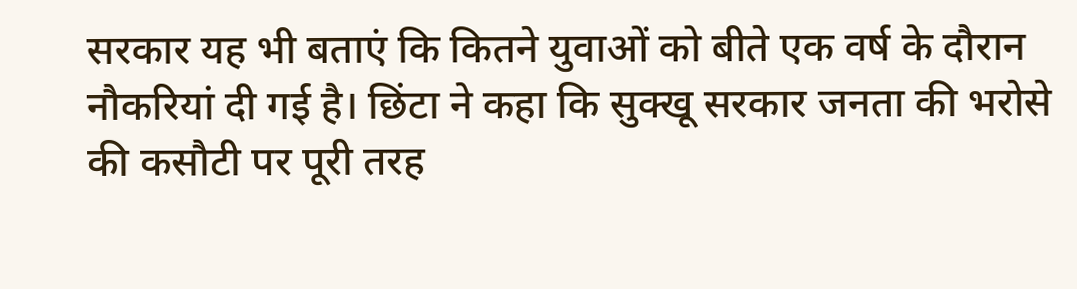सरकार यह भी बताएं कि कितने युवाओं को बीते एक वर्ष के दौरान नौकरियां दी गई है। छिंटा ने कहा कि सुक्खू सरकार जनता की भरोसे की कसौटी पर पूरी तरह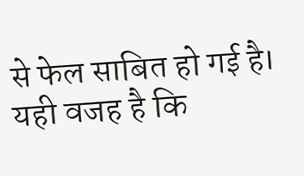से फेल साबित हो गई है। यही वजह है कि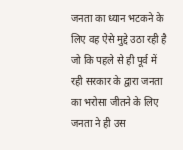जनता का ध्यान भटकने के लिए वह ऐसे मुद्दे उठा रही है जो कि पहले से ही पूर्व में रही सरकार के द्वारा जनता का भरोसा जीतने के लिए जनता ने ही उस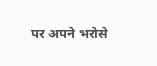पर अपने भरोसे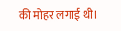की मोहर लगाई थी।